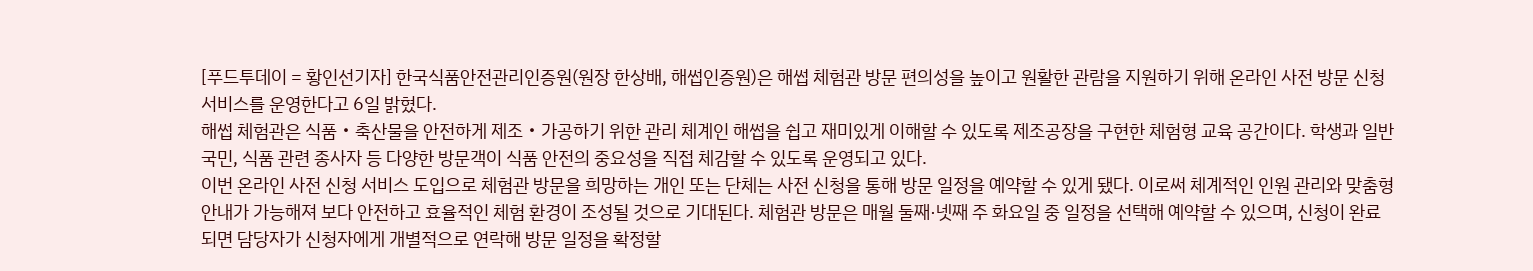[푸드투데이 = 황인선기자] 한국식품안전관리인증원(원장 한상배, 해썹인증원)은 해썹 체험관 방문 편의성을 높이고 원활한 관람을 지원하기 위해 온라인 사전 방문 신청 서비스를 운영한다고 6일 밝혔다.
해썹 체험관은 식품‧축산물을 안전하게 제조‧가공하기 위한 관리 체계인 해썹을 쉽고 재미있게 이해할 수 있도록 제조공장을 구현한 체험형 교육 공간이다. 학생과 일반 국민, 식품 관련 종사자 등 다양한 방문객이 식품 안전의 중요성을 직접 체감할 수 있도록 운영되고 있다.
이번 온라인 사전 신청 서비스 도입으로 체험관 방문을 희망하는 개인 또는 단체는 사전 신청을 통해 방문 일정을 예약할 수 있게 됐다. 이로써 체계적인 인원 관리와 맞춤형 안내가 가능해져 보다 안전하고 효율적인 체험 환경이 조성될 것으로 기대된다. 체험관 방문은 매월 둘째·넷째 주 화요일 중 일정을 선택해 예약할 수 있으며, 신청이 완료되면 담당자가 신청자에게 개별적으로 연락해 방문 일정을 확정할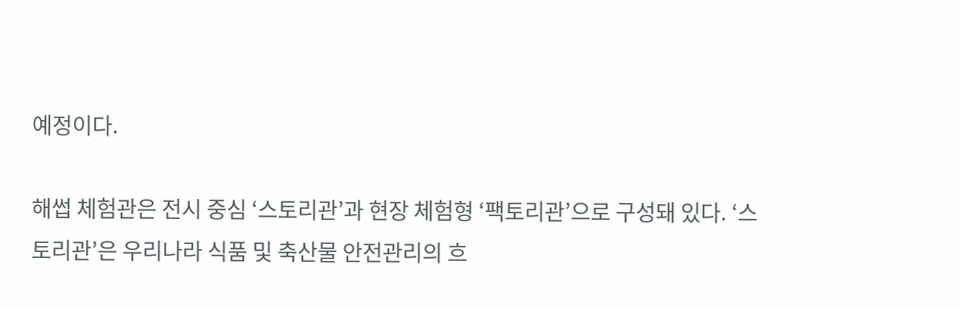예정이다.

해썹 체험관은 전시 중심 ‘스토리관’과 현장 체험형 ‘팩토리관’으로 구성돼 있다. ‘스토리관’은 우리나라 식품 및 축산물 안전관리의 흐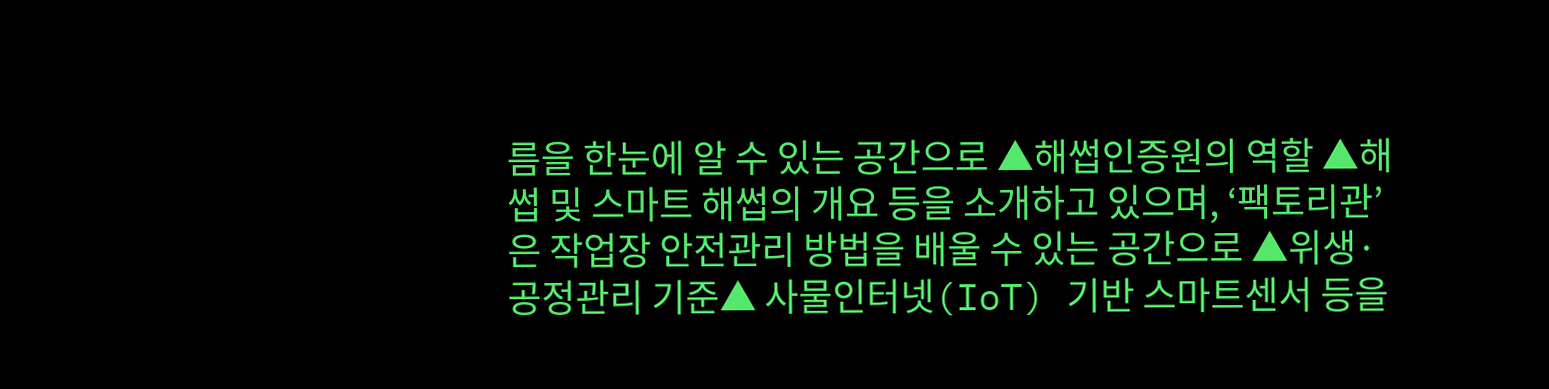름을 한눈에 알 수 있는 공간으로 ▲해썹인증원의 역할 ▲해썹 및 스마트 해썹의 개요 등을 소개하고 있으며, ‘팩토리관’은 작업장 안전관리 방법을 배울 수 있는 공간으로 ▲위생·공정관리 기준▲ 사물인터넷(IoT) 기반 스마트센서 등을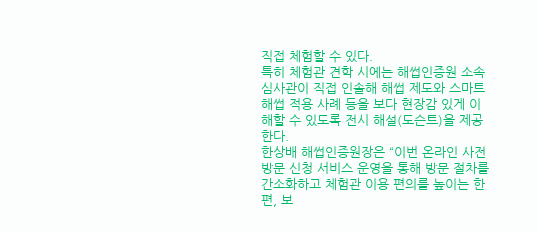직접 체험할 수 있다.
특히 체험관 견학 시에는 해썹인증원 소속 심사관이 직접 인솔해 해썹 제도와 스마트 해썹 적용 사례 등을 보다 현장감 있게 이해할 수 있도록 전시 해설(도슨트)을 제공한다.
한상배 해썹인증원장은 “이번 온라인 사전 방문 신청 서비스 운영을 통해 방문 절차를 간소화하고 체험관 이용 편의를 높이는 한편, 보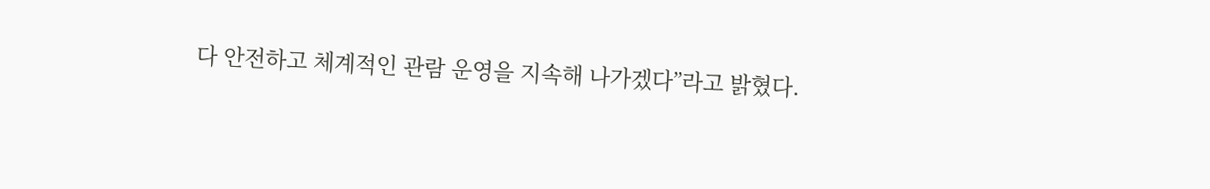다 안전하고 체계적인 관람 운영을 지속해 나가겠다”라고 밝혔다.